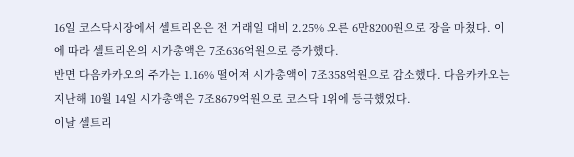16일 코스닥시장에서 셀트리온은 전 거래일 대비 2.25% 오른 6만8200원으로 장을 마쳤다. 이에 따라 셀트리온의 시가총액은 7조636억원으로 증가했다.
반면 다음카카오의 주가는 1.16% 떨어져 시가총액이 7조358억원으로 감소했다. 다음카카오는 지난해 10월 14일 시가총액은 7조8679억원으로 코스닥 1위에 등극했었다.
이날 셀트리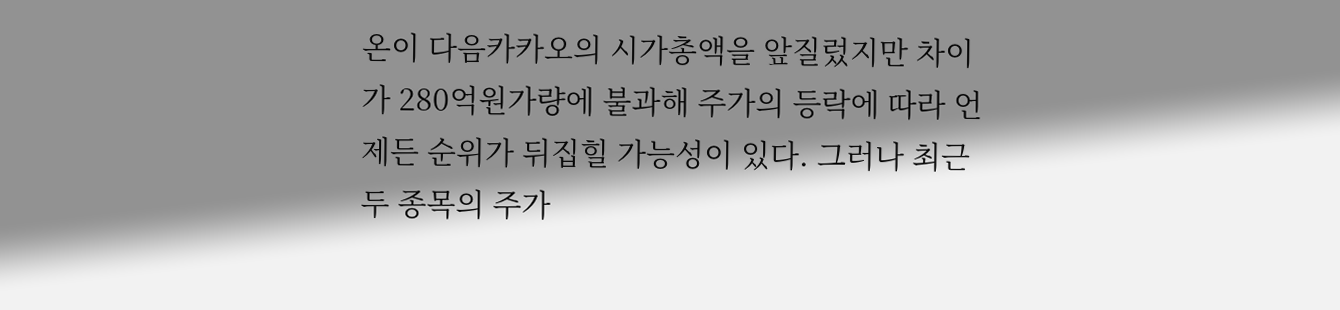온이 다음카카오의 시가총액을 앞질렀지만 차이가 280억원가량에 불과해 주가의 등락에 따라 언제든 순위가 뒤집힐 가능성이 있다. 그러나 최근 두 종목의 주가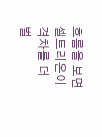흐름을 보면 셀트리온이 격차를 더 벌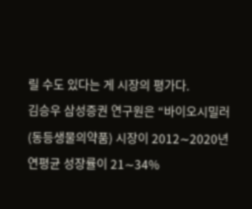릴 수도 있다는 게 시장의 평가다.
김승우 삼성증권 연구원은 “바이오시밀러(동등생물의약품) 시장이 2012∼2020년 연평균 성장률이 21∼34%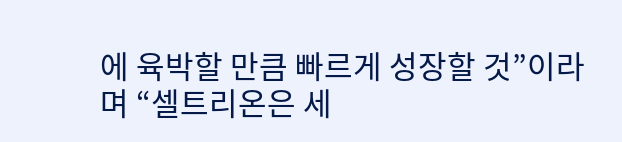에 육박할 만큼 빠르게 성장할 것”이라며 “셀트리온은 세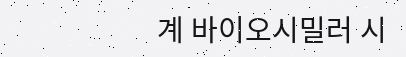계 바이오시밀러 시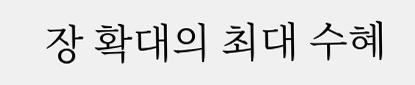장 확대의 최대 수혜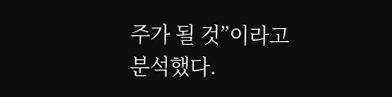주가 될 것”이라고 분석했다.